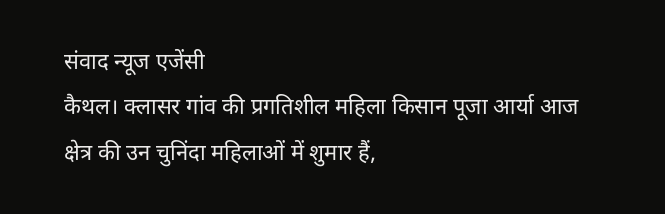संवाद न्यूज एजेंसी
कैथल। क्लासर गांव की प्रगतिशील महिला किसान पूजा आर्या आज क्षेत्र की उन चुनिंदा महिलाओं में शुमार हैं,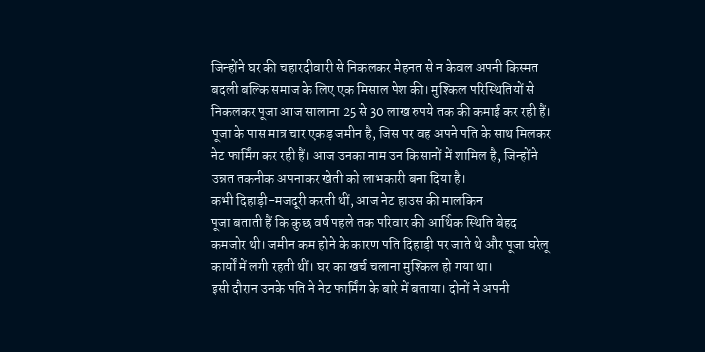जिन्होंने घर की चहारदीवारी से निकलकर मेहनत से न केवल अपनी किस्मत बदली बल्कि समाज के लिए एक मिसाल पेश की। मुश्किल परिस्थितियों से निकलकर पूजा आज सालाना 25 से 30 लाख रुपये तक की कमाई कर रही हैं।
पूजा के पास मात्र चार एकड़ जमीन है, जिस पर वह अपने पति के साथ मिलकर नेट फार्मिंग कर रही हैं। आज उनका नाम उन किसानों में शामिल है, जिन्होंने उन्नत तकनीक अपनाकर खेती को लाभकारी बना दिया है।
कभी दिहाड़ी-मजदूरी करती थीं, आज नेट हाउस की मालकिन
पूजा बताती हैं कि कुछ वर्ष पहले तक परिवार की आर्थिक स्थिति बेहद कमजोर थी। जमीन कम होने के कारण पति दिहाड़ी पर जाते थे और पूजा घरेलू कार्यों में लगी रहती थीं। घर का खर्च चलाना मुश्किल हो गया था।
इसी दौरान उनके पति ने नेट फार्मिंग के बारे में बताया। दोनों ने अपनी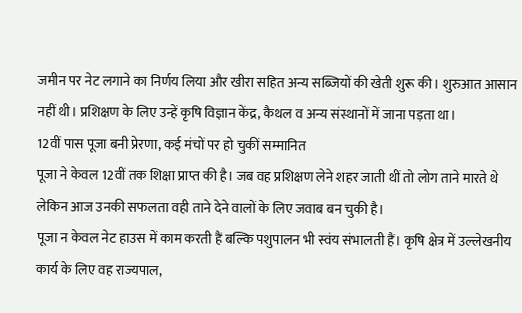जमीन पर नेट लगाने का निर्णय लिया और खीरा सहित अन्य सब्जियों की खेती शुरू की। शुरुआत आसान नहीं थी। प्रशिक्षण के लिए उन्हें कृषि विज्ञान केंद्र, कैथल व अन्य संस्थानों में जाना पड़ता था।
12वीं पास पूजा बनी प्रेरणा, कई मंचों पर हो चुकीं सम्मानित
पूजा ने केवल 12वीं तक शिक्षा प्राप्त की है। जब वह प्रशिक्षण लेने शहर जाती थीं तो लोग ताने मारते थे लेकिन आज उनकी सफलता वही ताने देने वालों के लिए जवाब बन चुकी है।
पूजा न केवल नेट हाउस में काम करती हैं बल्कि पशुपालन भी स्वंय संभालती हैं। कृषि क्षेत्र में उल्लेखनीय कार्य के लिए वह राज्यपाल,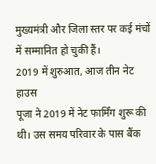मुख्यमंत्री और जिला स्तर पर कई मंचों में सम्मानित हो चुकी हैं।
2019 में शुरुआत, आज तीन नेट हाउस
पूजा ने 2019 में नेट फार्मिंग शुरू की थी। उस समय परिवार के पास बैंक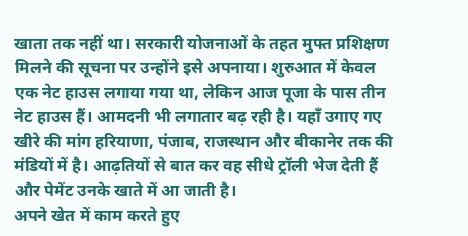खाता तक नहीं था। सरकारी योजनाओं के तहत मुफ्त प्रशिक्षण मिलने की सूचना पर उन्होंने इसे अपनाया। शुरुआत में केवल एक नेट हाउस लगाया गया था, लेकिन आज पूजा के पास तीन नेट हाउस हैं। आमदनी भी लगातार बढ़ रही है। यहाँ उगाए गए खीरे की मांग हरियाणा, पंजाब, राजस्थान और बीकानेर तक की मंडियों में है। आढ़तियों से बात कर वह सीधे ट्रॉली भेज देती हैं और पेमेंट उनके खाते में आ जाती है।
अपने खेत में काम करते हुए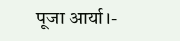पूजा आर्या।-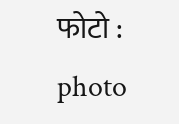फोटो : photo